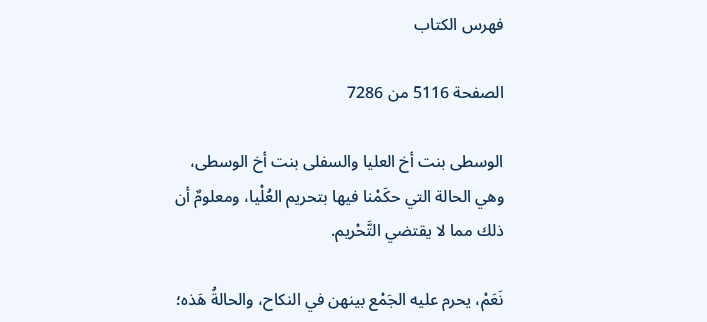فهرس الكتاب

الصفحة 5116 من 7286

الوسطى بنت أخ العليا والسفلى بنت أخ الوسطى، وهي الحالة التي حكَمْنا فيها بتحريم العُلْيا، ومعلومٌ أن ذلك مما لا يقتضي التَّحْريم.

نَعَمْ، يحرم عليه الجَمْع بينهن في النكاح، والحالةُ هَذه؛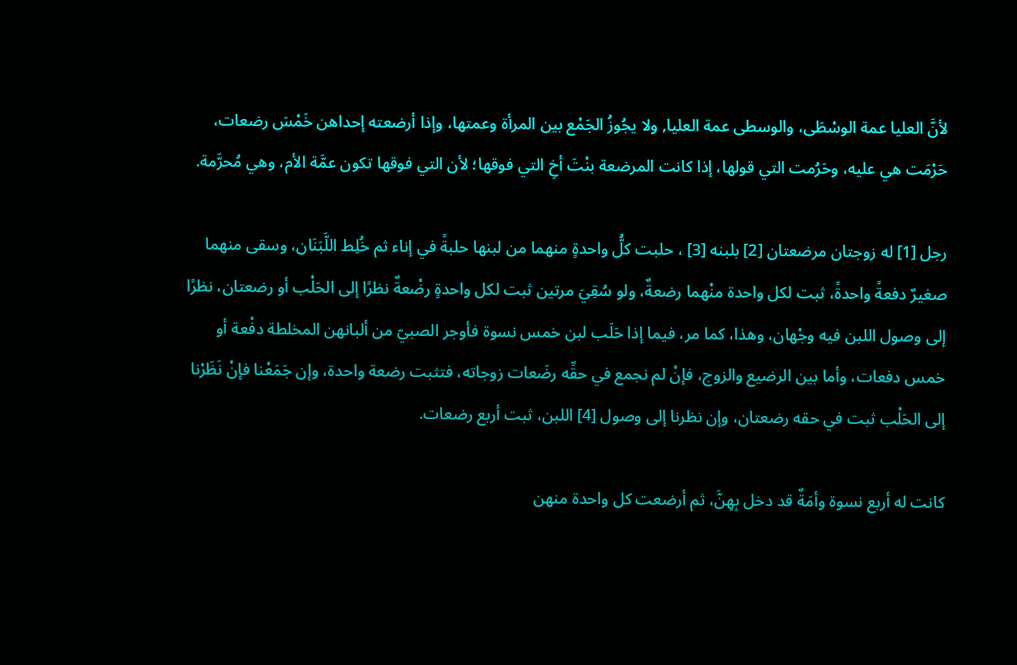لأنَّ العليا عمة الوسْطَى، والوسطى عمة العليا, ولا يجُوزُ الجَمْع بين المرأة وعمتها، وإذا أرضعته إحداهن خَمْسَ رضعات، حَرْمَت هي عليه، وحَرُمت التي قولها، إذا كانت المرضعة بنْتَ أخِ التي فوقها؛ لأن التي فوقها تكون عمَّة الأم، وهي مُحرَّمة.

رجل [1] له زوجتان مرضعتان [2] بلبنه [3] ، حلبت كلُّ واحدةٍ منهما من لبنها حلبةً في إناء ثم خُلِط اللَّبَنَان، وسقى منهما صغيرٌ دفعةً واحدةً، ثبت لكل واحدة منْهما رضعةٌ، ولو سُقِيَ مرتين ثبت لكل واحدةٍ رضْعةٌ نظرًا إلى الحَلْب أو رضعتان، نظرًا إلى وصول اللبن فيه وجْهان، وهذا، كما مر، فيما إذا حَلَب لبن خمس نسوة فأوجر الصبيّ من ألبانهن المخلطة دفْعة أو خمس دفعات، وأما بين الرضيع والزوج، فإنْ لم نجمع في حقِّه رضَعات زوجاته، فتثبت رضعة واحدة، وإن جَمَعْنا فإنْ نَظَرْنا إلى الحَلْب ثبت في حقه رضعتان، وإن نظرنا إلى وصول [4] اللبن، ثبت أربع رضعات.

كانت له أربع نسوة وأمَةٌ قد دخل بِهِنَّ، ثم أرضعت كل واحدة منهن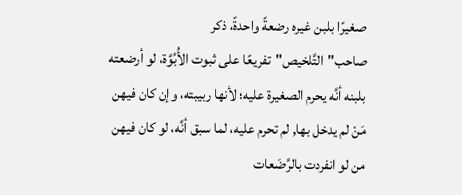صغيرًا بلبن غيره رضعةً واحدةً، ذكر صاحب"التَّلخيص"تفريعًا على ثبوت الأُبُوَّة، لو أرضعته بلبنه أنَّه يحرم الصغيرة عليه؛ لأنها ربيبته، وإن كان فيهن مَنْ لم يدخل بها, لم تحرم عليه، لما سبق أنَّه، لو كان فيهن من لو انفردت بالرَّضَعات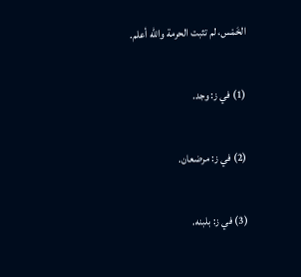الخَمْس، لم تثبت الحرمة والله أعلم.

(1) في ز: وجد.

(2) في ز: مرضعان.

(3) في ز: بلبنه.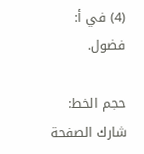(4) في أ: فضول.

حجم الخط:
شارك الصفحة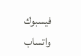فيسبوك واتساب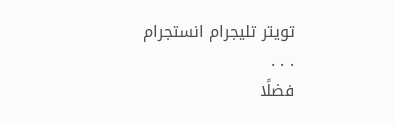تويتر تليجرام انستجرام
. . .
فضلًا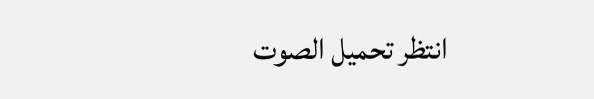انتظر تحميل الصوت